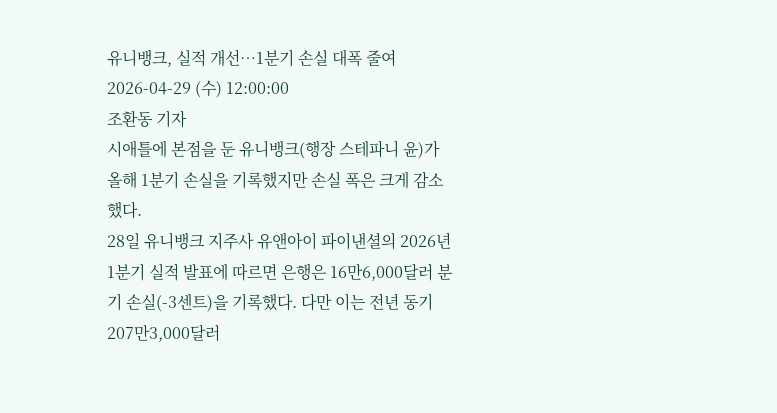유니뱅크, 실적 개선…1분기 손실 대폭 줄여
2026-04-29 (수) 12:00:00
조환동 기자
시애틀에 본점을 둔 유니뱅크(행장 스테파니 윤)가 올해 1분기 손실을 기록했지만 손실 폭은 크게 감소했다.
28일 유니뱅크 지주사 유앤아이 파이낸셜의 2026년 1분기 실적 발표에 따르면 은행은 16만6,000달러 분기 손실(-3센트)을 기록했다. 다만 이는 전년 동기 207만3,000달러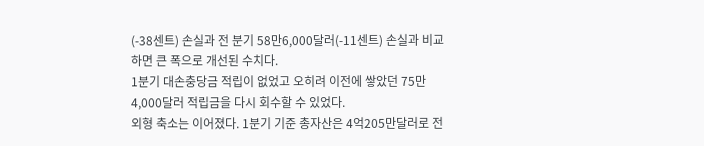(-38센트) 손실과 전 분기 58만6,000달러(-11센트) 손실과 비교하면 큰 폭으로 개선된 수치다.
1분기 대손충당금 적립이 없었고 오히려 이전에 쌓았던 75만4,000달러 적립금을 다시 회수할 수 있었다.
외형 축소는 이어졌다. 1분기 기준 총자산은 4억205만달러로 전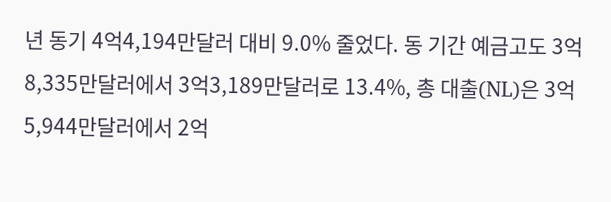년 동기 4억4,194만달러 대비 9.0% 줄었다. 동 기간 예금고도 3억8,335만달러에서 3억3,189만달러로 13.4%, 총 대출(NL)은 3억5,944만달러에서 2억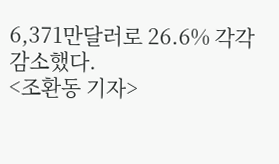6,371만달러로 26.6% 각각 감소했다.
<조환동 기자>